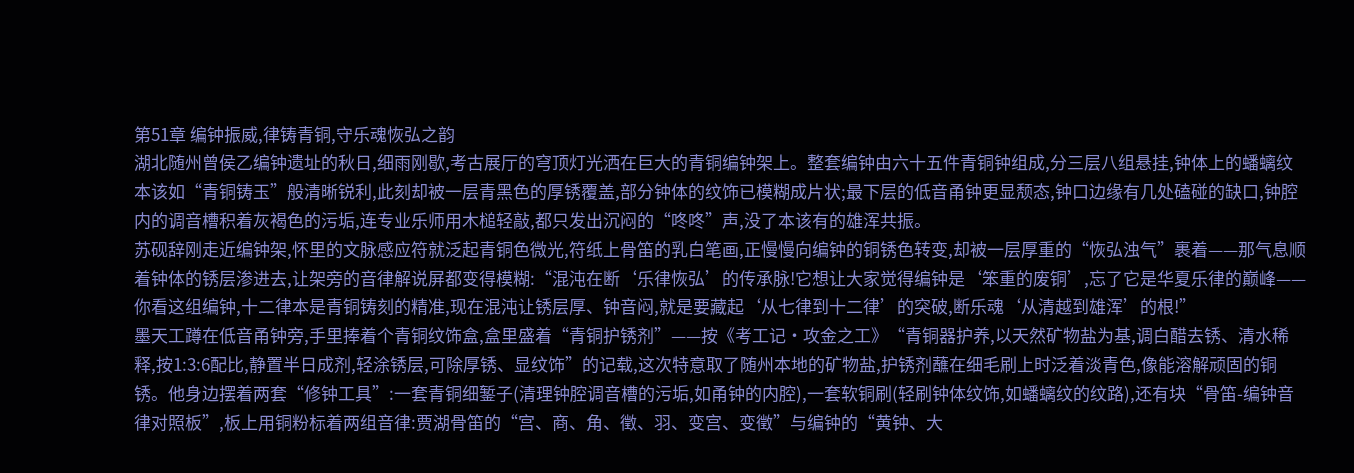第51章 编钟振威,律铸青铜,守乐魂恢弘之韵
湖北随州曾侯乙编钟遗址的秋日,细雨刚歇,考古展厅的穹顶灯光洒在巨大的青铜编钟架上。整套编钟由六十五件青铜钟组成,分三层八组悬挂,钟体上的蟠螭纹本该如“青铜铸玉”般清晰锐利,此刻却被一层青黑色的厚锈覆盖,部分钟体的纹饰已模糊成片状;最下层的低音甬钟更显颓态,钟口边缘有几处磕碰的缺口,钟腔内的调音槽积着灰褐色的污垢,连专业乐师用木槌轻敲,都只发出沉闷的“咚咚”声,没了本该有的雄浑共振。
苏砚辞刚走近编钟架,怀里的文脉感应符就泛起青铜色微光,符纸上骨笛的乳白笔画,正慢慢向编钟的铜锈色转变,却被一层厚重的“恢弘浊气”裹着——那气息顺着钟体的锈层渗进去,让架旁的音律解说屏都变得模糊:“混沌在断‘乐律恢弘’的传承脉!它想让大家觉得编钟是‘笨重的废铜’,忘了它是华夏乐律的巅峰——你看这组编钟,十二律本是青铜铸刻的精准,现在混沌让锈层厚、钟音闷,就是要藏起‘从七律到十二律’的突破,断乐魂‘从清越到雄浑’的根!”
墨天工蹲在低音甬钟旁,手里捧着个青铜纹饰盒,盒里盛着“青铜护锈剂”——按《考工记·攻金之工》“青铜器护养,以天然矿物盐为基,调白醋去锈、清水稀释,按1:3:6配比,静置半日成剂,轻涂锈层,可除厚锈、显纹饰”的记载,这次特意取了随州本地的矿物盐,护锈剂蘸在细毛刷上时泛着淡青色,像能溶解顽固的铜锈。他身边摆着两套“修钟工具”:一套青铜细錾子(清理钟腔调音槽的污垢,如甬钟的内腔),一套软铜刷(轻刷钟体纹饰,如蟠螭纹的纹路),还有块“骨笛-编钟音律对照板”,板上用铜粉标着两组音律:贾湖骨笛的“宫、商、角、徵、羽、变宫、变徵”与编钟的“黄钟、大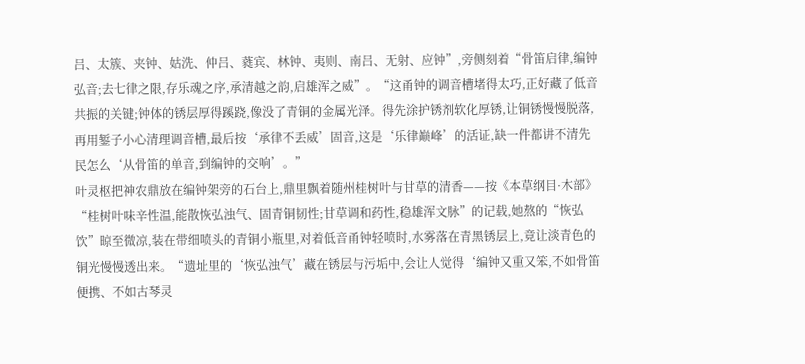吕、太簇、夹钟、姑洗、仲吕、蕤宾、林钟、夷则、南吕、无射、应钟”,旁侧刻着“骨笛启律,编钟弘音;去七律之限,存乐魂之序,承清越之韵,启雄浑之威”。“这甬钟的调音槽堵得太巧,正好藏了低音共振的关键;钟体的锈层厚得蹊跷,像没了青铜的金属光泽。得先涂护锈剂软化厚锈,让铜锈慢慢脱落,再用錾子小心清理调音槽,最后按‘承律不丢威’固音,这是‘乐律巅峰’的活证,缺一件都讲不清先民怎么‘从骨笛的单音,到编钟的交响’。”
叶灵枢把神农鼎放在编钟架旁的石台上,鼎里飘着随州桂树叶与甘草的清香——按《本草纲目·木部》“桂树叶味辛性温,能散恢弘浊气、固青铜韧性;甘草调和药性,稳雄浑文脉”的记载,她熬的“恢弘饮”晾至微凉,装在带细喷头的青铜小瓶里,对着低音甬钟轻喷时,水雾落在青黑锈层上,竟让淡青色的铜光慢慢透出来。“遗址里的‘恢弘浊气’藏在锈层与污垢中,会让人觉得‘编钟又重又笨,不如骨笛便携、不如古琴灵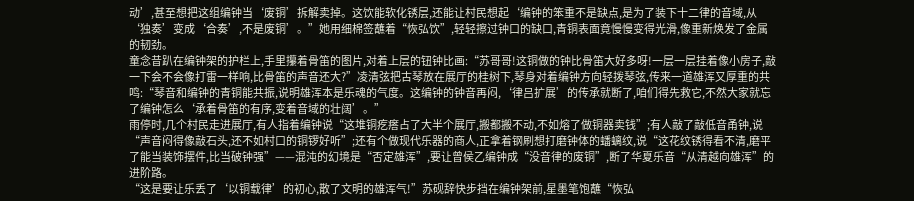动’,甚至想把这组编钟当‘废铜’拆解卖掉。这饮能软化锈层,还能让村民想起‘编钟的笨重不是缺点,是为了装下十二律的音域,从‘独奏’变成‘合奏’,不是废铜’。”她用细棉签蘸着“恢弘饮”,轻轻擦过钟口的缺口,青铜表面竟慢慢变得光滑,像重新焕发了金属的韧劲。
童念昔趴在编钟架的护栏上,手里攥着骨笛的图片,对着上层的钮钟比画:“苏哥哥!这铜做的钟比骨笛大好多呀!一层一层挂着像小房子,敲一下会不会像打雷一样响,比骨笛的声音还大?”凌清弦把古琴放在展厅的桂树下,琴身对着编钟方向轻拨琴弦,传来一道雄浑又厚重的共鸣:“琴音和编钟的青铜能共振,说明雄浑本是乐魂的气度。这编钟的钟音再闷,‘律吕扩展’的传承就断了,咱们得先救它,不然大家就忘了编钟怎么‘承着骨笛的有序,变着音域的壮阔’。”
雨停时,几个村民走进展厅,有人指着编钟说“这堆铜疙瘩占了大半个展厅,搬都搬不动,不如熔了做铜器卖钱”;有人敲了敲低音甬钟,说“声音闷得像敲石头,还不如村口的铜锣好听”;还有个做现代乐器的商人,正拿着钢刷想打磨钟体的蟠螭纹,说“这花纹锈得看不清,磨平了能当装饰摆件,比当破钟强”——混沌的幻境是“否定雄浑”,要让曾侯乙编钟成“没音律的废铜”,断了华夏乐音“从清越向雄浑”的进阶路。
“这是要让乐丢了‘以铜载律’的初心,散了文明的雄浑气!”苏砚辞快步挡在编钟架前,星墨笔饱蘸“恢弘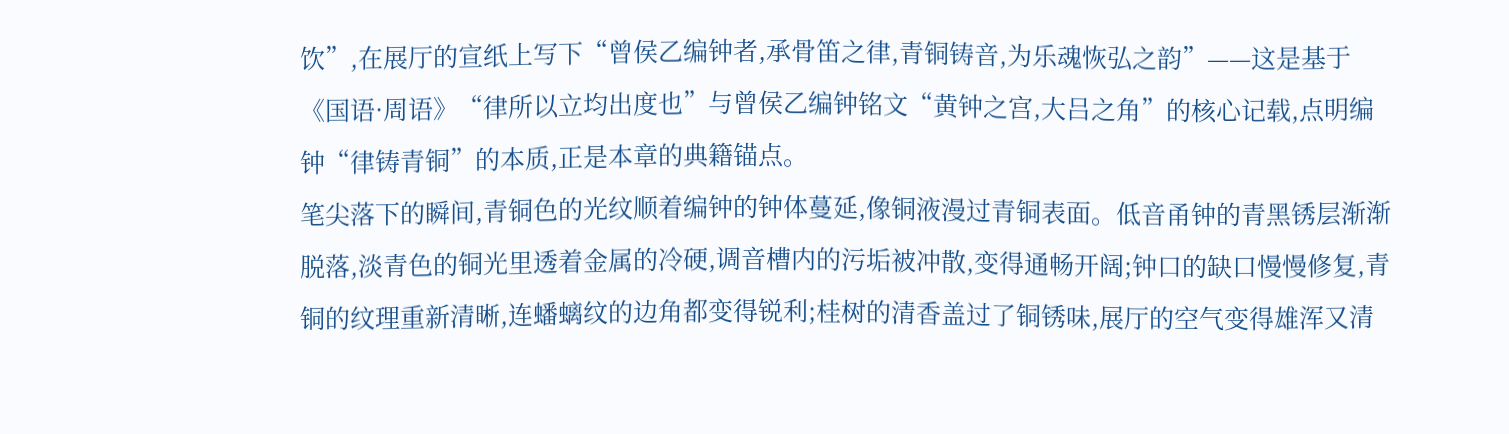饮”,在展厅的宣纸上写下“曾侯乙编钟者,承骨笛之律,青铜铸音,为乐魂恢弘之韵”——这是基于《国语·周语》“律所以立均出度也”与曾侯乙编钟铭文“黄钟之宫,大吕之角”的核心记载,点明编钟“律铸青铜”的本质,正是本章的典籍锚点。
笔尖落下的瞬间,青铜色的光纹顺着编钟的钟体蔓延,像铜液漫过青铜表面。低音甬钟的青黑锈层渐渐脱落,淡青色的铜光里透着金属的冷硬,调音槽内的污垢被冲散,变得通畅开阔;钟口的缺口慢慢修复,青铜的纹理重新清晰,连蟠螭纹的边角都变得锐利;桂树的清香盖过了铜锈味,展厅的空气变得雄浑又清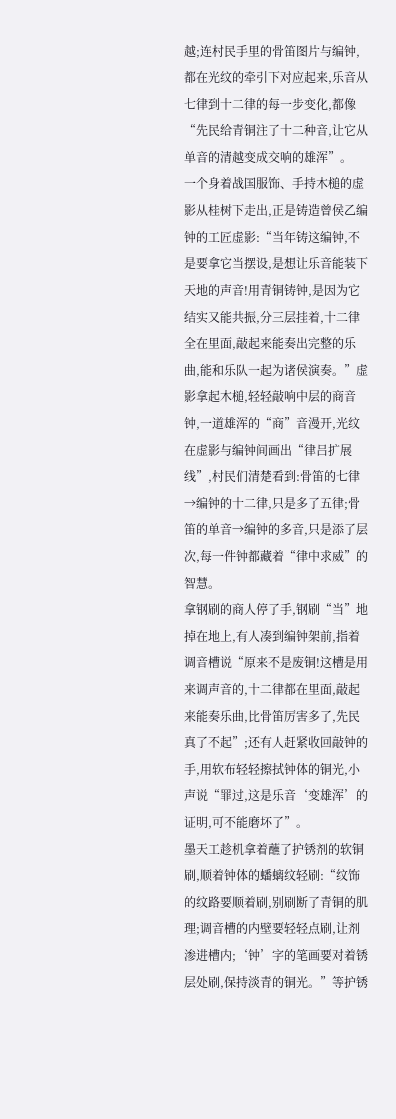越;连村民手里的骨笛图片与编钟,都在光纹的牵引下对应起来,乐音从七律到十二律的每一步变化,都像“先民给青铜注了十二种音,让它从单音的清越变成交响的雄浑”。
一个身着战国服饰、手持木槌的虚影从桂树下走出,正是铸造曾侯乙编钟的工匠虚影:“当年铸这编钟,不是要拿它当摆设,是想让乐音能装下天地的声音!用青铜铸钟,是因为它结实又能共振,分三层挂着,十二律全在里面,敲起来能奏出完整的乐曲,能和乐队一起为诸侯演奏。”虚影拿起木槌,轻轻敲响中层的商音钟,一道雄浑的“商”音漫开,光纹在虚影与编钟间画出“律吕扩展线”,村民们清楚看到:骨笛的七律→编钟的十二律,只是多了五律;骨笛的单音→编钟的多音,只是添了层次,每一件钟都藏着“律中求威”的智慧。
拿钢刷的商人停了手,钢刷“当”地掉在地上,有人凑到编钟架前,指着调音槽说“原来不是废铜!这槽是用来调声音的,十二律都在里面,敲起来能奏乐曲,比骨笛厉害多了,先民真了不起”;还有人赶紧收回敲钟的手,用软布轻轻擦拭钟体的铜光,小声说“罪过,这是乐音‘变雄浑’的证明,可不能磨坏了”。
墨天工趁机拿着蘸了护锈剂的软铜刷,顺着钟体的蟠螭纹轻刷:“纹饰的纹路要顺着刷,别刷断了青铜的肌理;调音槽的内壁要轻轻点刷,让剂渗进槽内;‘钟’字的笔画要对着锈层处刷,保持淡青的铜光。”等护锈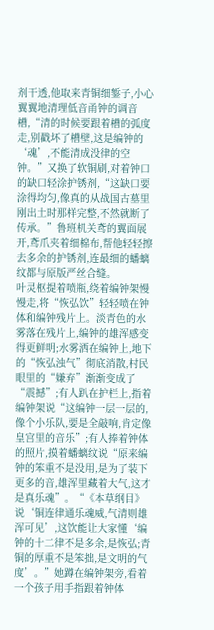剂干透,他取来青铜细錾子,小心翼翼地清理低音甬钟的调音槽,“清的时候要跟着槽的弧度走,别戳坏了槽壁,这是编钟的‘魂’,不能清成没律的空钟。”又换了软铜刷,对着钟口的缺口轻涂护锈剂,“这缺口要涂得均匀,像真的从战国古墓里刚出土时那样完整,不然就断了传承。”鲁班机关鸢的翼面展开,鸢爪夹着细棉布,帮他轻轻擦去多余的护锈剂,连最细的蟠螭纹都与原版严丝合缝。
叶灵枢提着喷瓶,绕着编钟架慢慢走,将“恢弘饮”轻轻喷在钟体和编钟残片上。淡青色的水雾落在残片上,编钟的雄浑感变得更鲜明;水雾洒在编钟上,地下的“恢弘浊气”彻底消散,村民眼里的“嫌弃”渐渐变成了“震撼”;有人趴在护栏上,指着编钟架说“这编钟一层一层的,像个小乐队,要是全敲响,肯定像皇宫里的音乐”;有人捧着钟体的照片,摸着蟠螭纹说“原来编钟的笨重不是没用,是为了装下更多的音,雄浑里藏着大气,这才是真乐魂”。“《本草纲目》说‘铜连律通乐魂威,气清则雄浑可见’,这饮能让大家懂‘编钟的十二律不是多余,是恢弘;青铜的厚重不是笨拙,是文明的气度’。”她蹲在编钟架旁,看着一个孩子用手指跟着钟体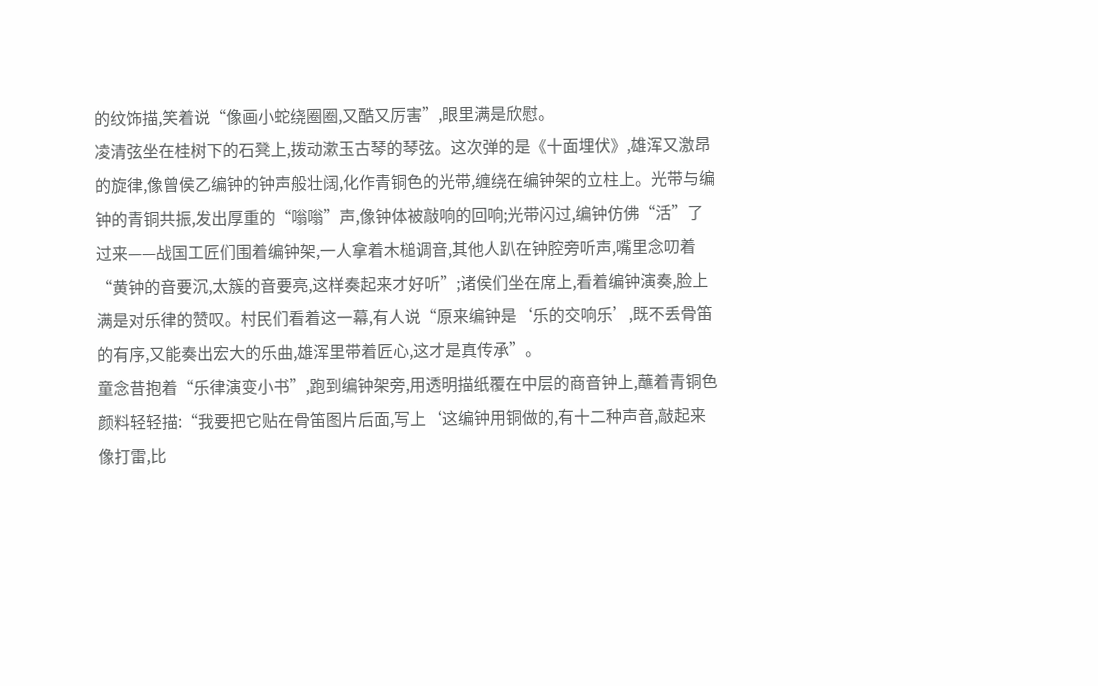的纹饰描,笑着说“像画小蛇绕圈圈,又酷又厉害”,眼里满是欣慰。
凌清弦坐在桂树下的石凳上,拨动漱玉古琴的琴弦。这次弹的是《十面埋伏》,雄浑又激昂的旋律,像曾侯乙编钟的钟声般壮阔,化作青铜色的光带,缠绕在编钟架的立柱上。光带与编钟的青铜共振,发出厚重的“嗡嗡”声,像钟体被敲响的回响;光带闪过,编钟仿佛“活”了过来——战国工匠们围着编钟架,一人拿着木槌调音,其他人趴在钟腔旁听声,嘴里念叨着“黄钟的音要沉,太簇的音要亮,这样奏起来才好听”;诸侯们坐在席上,看着编钟演奏,脸上满是对乐律的赞叹。村民们看着这一幕,有人说“原来编钟是‘乐的交响乐’,既不丢骨笛的有序,又能奏出宏大的乐曲,雄浑里带着匠心,这才是真传承”。
童念昔抱着“乐律演变小书”,跑到编钟架旁,用透明描纸覆在中层的商音钟上,蘸着青铜色颜料轻轻描:“我要把它贴在骨笛图片后面,写上‘这编钟用铜做的,有十二种声音,敲起来像打雷,比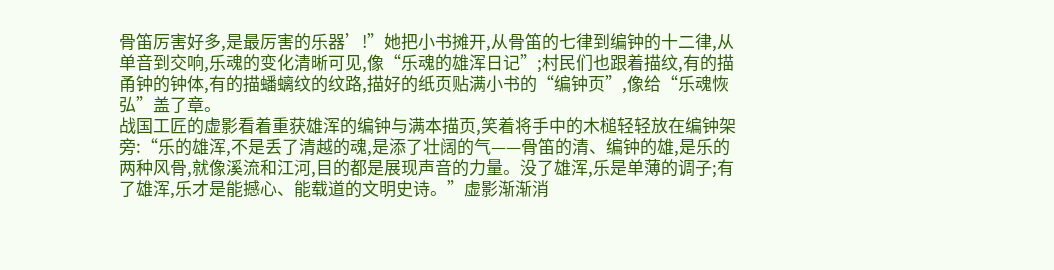骨笛厉害好多,是最厉害的乐器’!”她把小书摊开,从骨笛的七律到编钟的十二律,从单音到交响,乐魂的变化清晰可见,像“乐魂的雄浑日记”;村民们也跟着描纹,有的描甬钟的钟体,有的描蟠螭纹的纹路,描好的纸页贴满小书的“编钟页”,像给“乐魂恢弘”盖了章。
战国工匠的虚影看着重获雄浑的编钟与满本描页,笑着将手中的木槌轻轻放在编钟架旁:“乐的雄浑,不是丢了清越的魂,是添了壮阔的气——骨笛的清、编钟的雄,是乐的两种风骨,就像溪流和江河,目的都是展现声音的力量。没了雄浑,乐是单薄的调子;有了雄浑,乐才是能撼心、能载道的文明史诗。”虚影渐渐消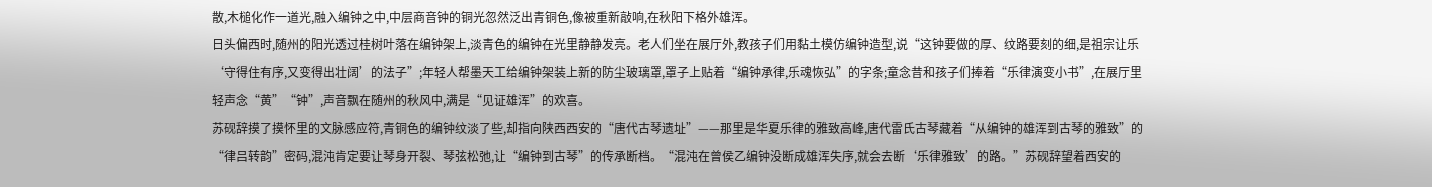散,木槌化作一道光,融入编钟之中,中层商音钟的铜光忽然泛出青铜色,像被重新敲响,在秋阳下格外雄浑。
日头偏西时,随州的阳光透过桂树叶落在编钟架上,淡青色的编钟在光里静静发亮。老人们坐在展厅外,教孩子们用黏土模仿编钟造型,说“这钟要做的厚、纹路要刻的细,是祖宗让乐‘守得住有序,又变得出壮阔’的法子”;年轻人帮墨天工给编钟架装上新的防尘玻璃罩,罩子上贴着“编钟承律,乐魂恢弘”的字条;童念昔和孩子们捧着“乐律演变小书”,在展厅里轻声念“黄”“钟”,声音飘在随州的秋风中,满是“见证雄浑”的欢喜。
苏砚辞摸了摸怀里的文脉感应符,青铜色的编钟纹淡了些,却指向陕西西安的“唐代古琴遗址”——那里是华夏乐律的雅致高峰,唐代雷氏古琴藏着“从编钟的雄浑到古琴的雅致”的“律吕转韵”密码,混沌肯定要让琴身开裂、琴弦松弛,让“编钟到古琴”的传承断档。“混沌在曾侯乙编钟没断成雄浑失序,就会去断‘乐律雅致’的路。”苏砚辞望着西安的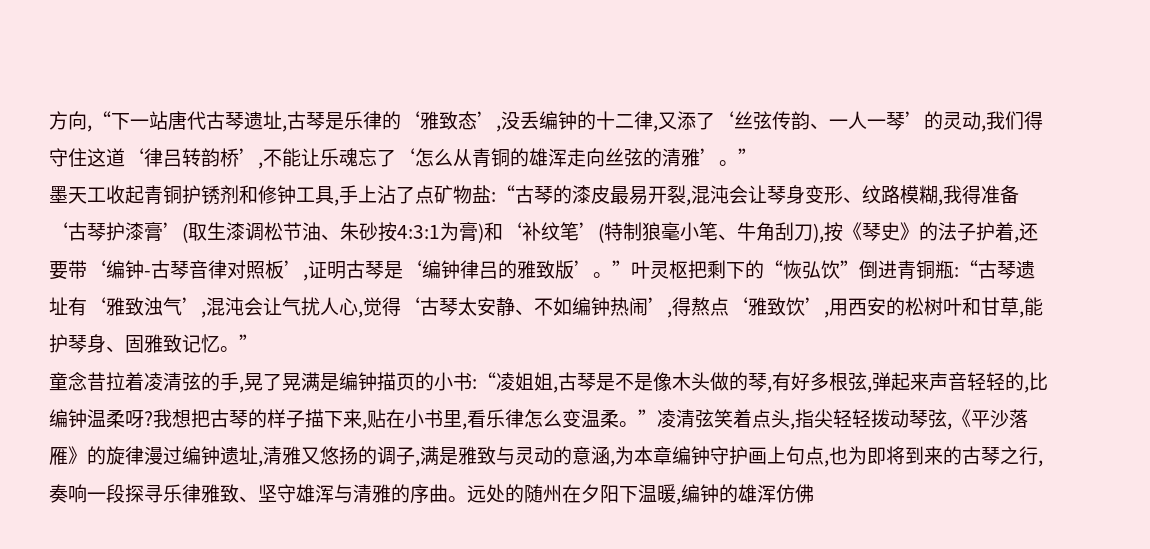方向,“下一站唐代古琴遗址,古琴是乐律的‘雅致态’,没丢编钟的十二律,又添了‘丝弦传韵、一人一琴’的灵动,我们得守住这道‘律吕转韵桥’,不能让乐魂忘了‘怎么从青铜的雄浑走向丝弦的清雅’。”
墨天工收起青铜护锈剂和修钟工具,手上沾了点矿物盐:“古琴的漆皮最易开裂,混沌会让琴身变形、纹路模糊,我得准备‘古琴护漆膏’(取生漆调松节油、朱砂按4:3:1为膏)和‘补纹笔’(特制狼毫小笔、牛角刮刀),按《琴史》的法子护着,还要带‘编钟-古琴音律对照板’,证明古琴是‘编钟律吕的雅致版’。”叶灵枢把剩下的“恢弘饮”倒进青铜瓶:“古琴遗址有‘雅致浊气’,混沌会让气扰人心,觉得‘古琴太安静、不如编钟热闹’,得熬点‘雅致饮’,用西安的松树叶和甘草,能护琴身、固雅致记忆。”
童念昔拉着凌清弦的手,晃了晃满是编钟描页的小书:“凌姐姐,古琴是不是像木头做的琴,有好多根弦,弹起来声音轻轻的,比编钟温柔呀?我想把古琴的样子描下来,贴在小书里,看乐律怎么变温柔。”凌清弦笑着点头,指尖轻轻拨动琴弦,《平沙落雁》的旋律漫过编钟遗址,清雅又悠扬的调子,满是雅致与灵动的意涵,为本章编钟守护画上句点,也为即将到来的古琴之行,奏响一段探寻乐律雅致、坚守雄浑与清雅的序曲。远处的随州在夕阳下温暖,编钟的雄浑仿佛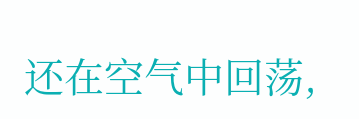还在空气中回荡,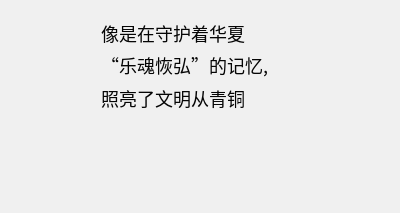像是在守护着华夏“乐魂恢弘”的记忆,照亮了文明从青铜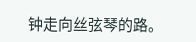钟走向丝弦琴的路。